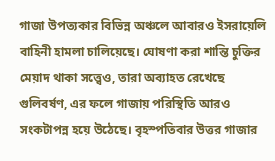গাজা উপত্যকার বিভিন্ন অঞ্চলে আবারও ইসরায়েলি বাহিনী হামলা চালিয়েছে। ঘোষণা করা শান্তি চুক্তির মেয়াদ থাকা সত্ত্বেও, তারা অব্যাহত রেখেছে গুলিবর্ষণ, এর ফলে গাজায় পরিস্থিতি আরও সংকটাপন্ন হয়ে উঠেছে। বৃহস্পতিবার উত্তর গাজার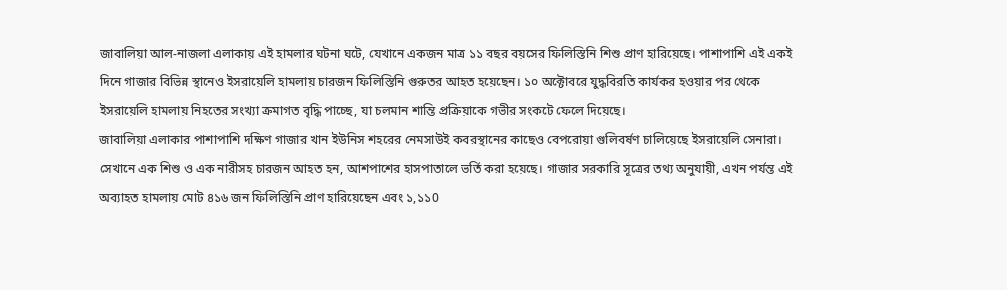জাবালিয়া আল-নাজলা এলাকায় এই হামলার ঘটনা ঘটে, যেখানে একজন মাত্র ১১ বছর বয়সের ফিলিস্তিনি শিশু প্রাণ হারিয়েছে। পাশাপাশি এই একই দিনে গাজার বিভিন্ন স্থানেও ইসরায়েলি হামলায় চারজন ফিলিস্তিনি গুরুতর আহত হয়েছেন। ১০ অক্টোবরে যুদ্ধবিরতি কার্যকর হওয়ার পর থেকে ইসরায়েলি হামলায় নিহতের সংখ্যা ক্রমাগত বৃদ্ধি পাচ্ছে, যা চলমান শান্তি প্রক্রিয়াকে গভীর সংকটে ফেলে দিয়েছে।
জাবালিয়া এলাকার পাশাপাশি দক্ষিণ গাজার খান ইউনিস শহরের নেমসাউই কবরস্থানের কাছেও বেপরোয়া গুলিবর্ষণ চালিয়েছে ইসরায়েলি সেনারা। সেখানে এক শিশু ও এক নারীসহ চারজন আহত হন, আশপাশের হাসপাতালে ভর্তি করা হয়েছে। গাজার সরকারি সূত্রের তথ্য অনুযায়ী, এখন পর্যন্ত এই অব্যাহত হামলায় মোট ৪১৬ জন ফিলিস্তিনি প্রাণ হারিয়েছেন এবং ১,১১0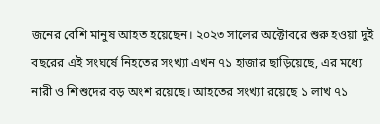জনের বেশি মানুষ আহত হয়েছেন। ২০২৩ সালের অক্টোবরে শুরু হওয়া দুই বছরের এই সংঘর্ষে নিহতের সংখ্যা এখন ৭১ হাজার ছাড়িয়েছে, এর মধ্যে নারী ও শিশুদের বড় অংশ রয়েছে। আহতের সংখ্যা রয়েছে ১ লাখ ৭১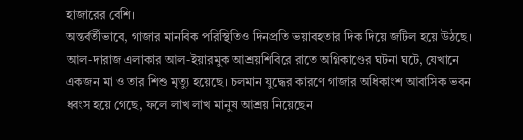হাজারের বেশি।
অন্তর্বর্তীভাবে, গাজার মানবিক পরিস্থিতিও দিনপ্রতি ভয়াবহতার দিক দিয়ে জটিল হয়ে উঠছে। আল-দারাজ এলাকার আল-ইয়ারমুক আশ্রয়শিবিরে রাতে অগ্নিকাণ্ডের ঘটনা ঘটে, যেখানে একজন মা ও তার শিশু মৃত্যু হয়েছে। চলমান যুদ্ধের কারণে গাজার অধিকাংশ আবাসিক ভবন ধ্বংস হয়ে গেছে, ফলে লাখ লাখ মানুষ আশ্রয় নিয়েছেন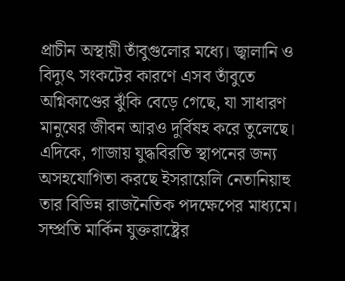প্রাচীন অস্থায়ী তাঁবুগুলোর মধ্যে। জ্বালানি ও বিদ্যুৎ সংকটের কারণে এসব তাঁবুতে অগ্নিকাণ্ডের ঝুঁকি বেড়ে গেছে, যা সাধারণ মানুষের জীবন আরও দুর্বিষহ করে তুলেছে।
এদিকে, গাজায় যুদ্ধবিরতি স্থাপনের জন্য অসহযোগিতা করছে ইসরায়েলি নেতানিয়াহু তার বিভিন্ন রাজনৈতিক পদক্ষেপের মাধ্যমে। সম্প্রতি মার্কিন যুক্তরাষ্ট্রের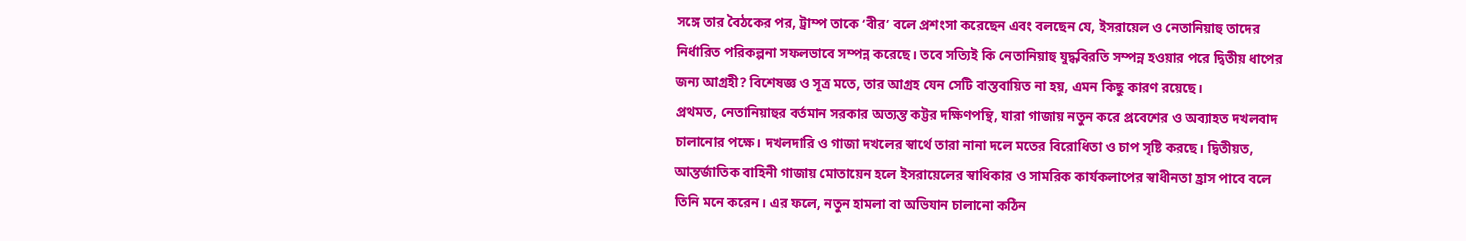সঙ্গে তার বৈঠকের পর, ট্রাম্প তাকে ‘বীর’ বলে প্রশংসা করেছেন এবং বলছেন যে, ইসরায়েল ও নেতানিয়াহু তাদের নির্ধারিত পরিকল্পনা সফলভাবে সম্পন্ন করেছে। তবে সত্যিই কি নেতানিয়াহু যুদ্ধবিরতি সম্পন্ন হওয়ার পরে দ্বিতীয় ধাপের জন্য আগ্রহী? বিশেষজ্ঞ ও সূত্র মতে, তার আগ্রহ যেন সেটি বাস্তবায়িত না হয়, এমন কিছু কারণ রয়েছে।
প্রথমত, নেতানিয়াহুর বর্তমান সরকার অত্যন্ত কট্টর দক্ষিণপন্থি, যারা গাজায় নতুন করে প্রবেশের ও অব্যাহত দখলবাদ চালানোর পক্ষে। দখলদারি ও গাজা দখলের স্বার্থে তারা নানা দলে মতের বিরোধিতা ও চাপ সৃষ্টি করছে। দ্বিতীয়ত, আন্তর্জাতিক বাহিনী গাজায় মোতায়েন হলে ইসরায়েলের স্বাধিকার ও সামরিক কার্যকলাপের স্বাধীনতা হ্রাস পাবে বলে তিনি মনে করেন। এর ফলে, নতুন হামলা বা অভিযান চালানো কঠিন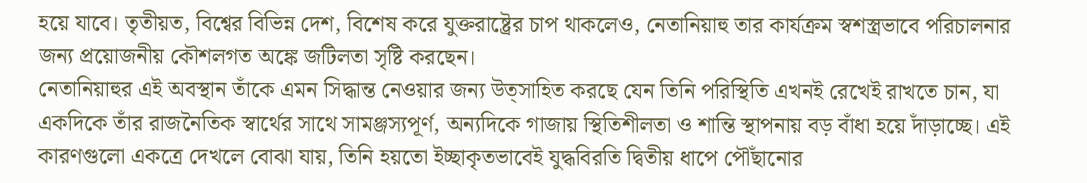হয়ে যাবে। তৃতীয়ত, বিশ্বের বিভিন্ন দেশ, বিশেষ করে যুক্তরাষ্ট্রের চাপ থাকলেও, নেতানিয়াহু তার কার্যক্রম স্বশস্ত্রভাবে পরিচালনার জন্য প্রয়োজনীয় কৌশলগত অঙ্কে জটিলতা সৃষ্টি করছেন।
নেতানিয়াহুর এই অবস্থান তাঁকে এমন সিদ্ধান্ত নেওয়ার জন্য উত্সাহিত করছে যেন তিনি পরিস্থিতি এখনই রেখেই রাখতে চান, যা একদিকে তাঁর রাজনৈতিক স্বার্থের সাথে সামঞ্জস্যপূর্ণ, অন্যদিকে গাজায় স্থিতিশীলতা ও শান্তি স্থাপনায় বড় বাঁধা হয়ে দাঁড়াচ্ছে। এই কারণগুলো একত্রে দেখলে বোঝা যায়, তিনি হয়তো ইচ্ছাকৃতভাবেই যুদ্ধবিরতি দ্বিতীয় ধাপে পৌঁছানোর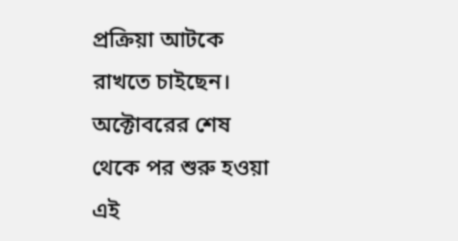প্রক্রিয়া আটকে রাখতে চাইছেন। অক্টোবরের শেষ থেকে পর শুরু হওয়া এই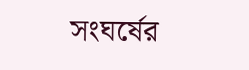সংঘর্ষের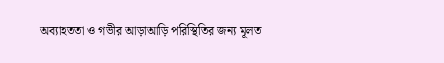অব্যাহততা ও গভীর আড়াআড়ি পরিস্থিতির জন্য মূলত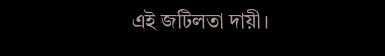এই জটিলতা দায়ী।